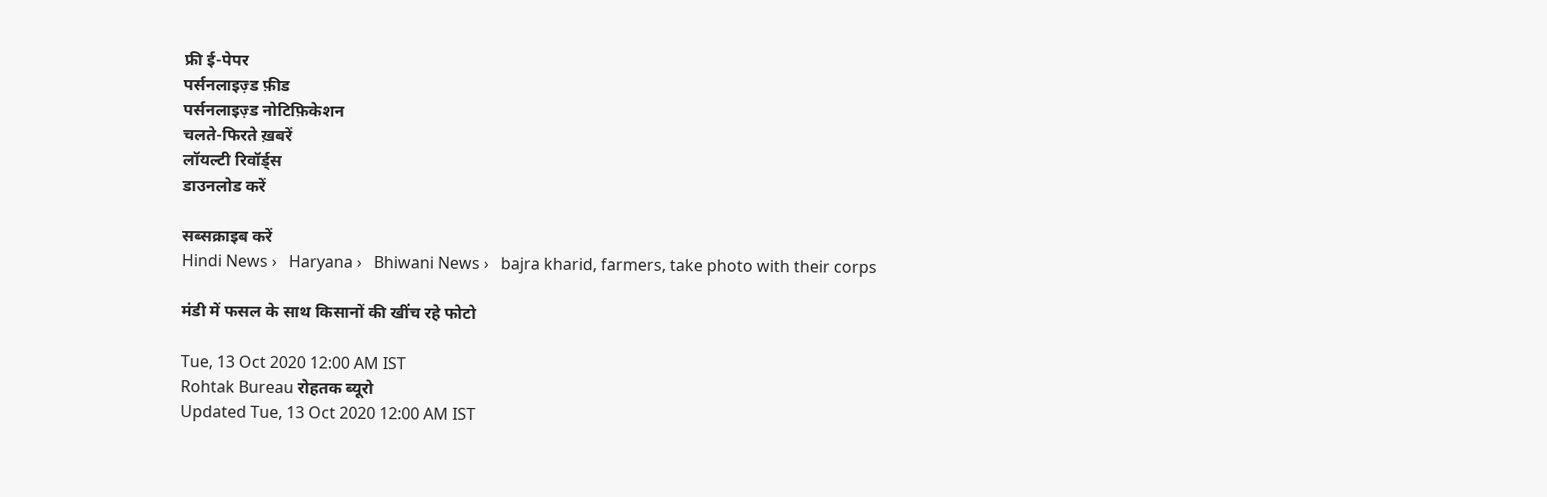फ्री ई-पेपर
पर्सनलाइज़्ड फ़ीड
पर्सनलाइज़्ड नोटिफ़िकेशन
चलते-फिरते ख़बरें
लॉयल्टी रिवॉर्ड्स
डाउनलोड करें

सब्सक्राइब करें
Hindi News ›   Haryana ›   Bhiwani News ›   bajra kharid, farmers, take photo with their corps

मंडी में फसल के साथ किसानों की खींच रहे फोटो

Tue, 13 Oct 2020 12:00 AM IST
Rohtak Bureau रोहतक ब्यूरो
Updated Tue, 13 Oct 2020 12:00 AM IST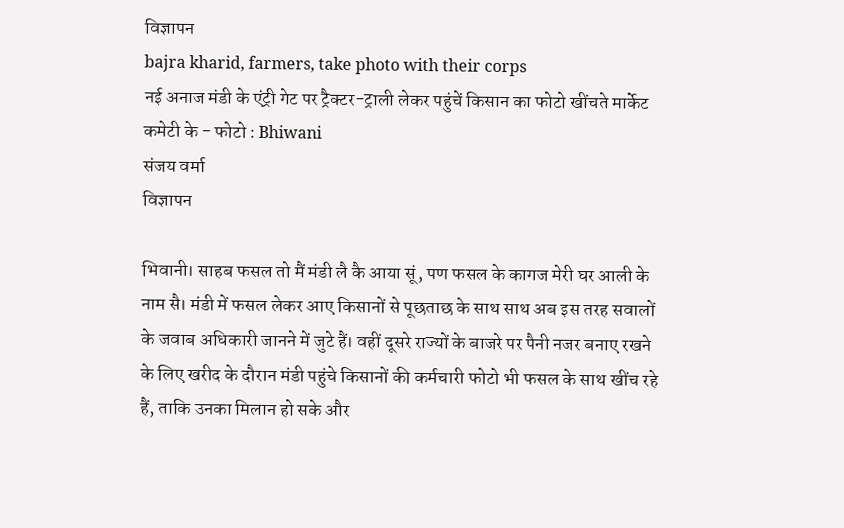विज्ञापन
bajra kharid, farmers, take photo with their corps
नई अनाज मंडी के एंट्री गेट पर ट्रैक्टर-ट्राली लेकर पहुंचें किसान का फोटो खींचते मार्केट कमेटी के - फोटो : Bhiwani
संजय वर्मा
विज्ञापन

भिवानी। साहब फसल तो मैं मंडी लै कै आया सूं, पण फसल के कागज मेरी घर आली के नाम सै। मंडी में फसल लेकर आए किसानों से पूछताछ के साथ साथ अब इस तरह सवालों के जवाब अधिकारी जानने में जुटे हैं। वहीं दूसरे राज्यों के बाजरे पर पैनी नजर बनाए रखने के लिए खरीद के दौरान मंडी पहुंचे किसानों की कर्मचारी फोटो भी फसल के साथ खींच रहे हैं, ताकि उनका मिलान हो सके और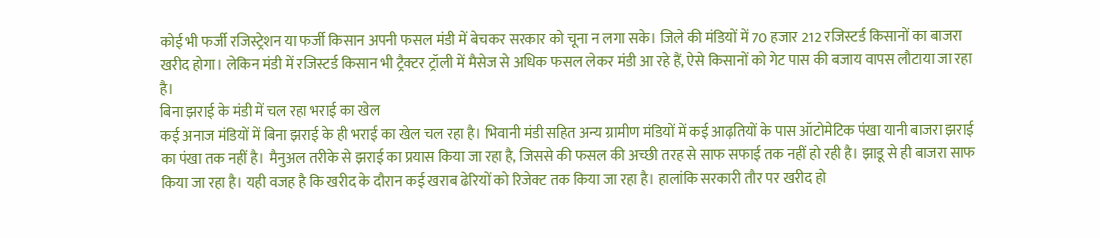कोई भी फर्जी रजिस्ट्रेशन या फर्जी किसान अपनी फसल मंडी में बेचकर सरकार को चूना न लगा सके। जिले की मंडियों में 70 हजार 212 रजिस्टर्ड किसानों का बाजरा खरीद होगा। लेकिन मंडी में रजिस्टर्ड किसान भी ट्रैक्टर ट्रॉली में मैसेज से अधिक फसल लेकर मंडी आ रहे हैं, ऐसे किसानों को गेट पास की बजाय वापस लौटाया जा रहा है।
बिना झराई के मंडी में चल रहा भराई का खेल
कई अनाज मंडियों में बिना झराई के ही भराई का खेल चल रहा है। भिवानी मंडी सहित अन्य ग्रामीण मंडियों में कई आढ़तियों के पास ऑटोमेटिक पंखा यानी बाजरा झराई का पंखा तक नहीं है। मैनुअल तरीके से झराई का प्रयास किया जा रहा है, जिससे की फसल की अच्छी तरह से साफ सफाई तक नहीं हो रही है। झाडू से ही बाजरा साफ किया जा रहा है। यही वजह है कि खरीद के दौरान कई खराब ढेरियों को रिजेक्ट तक किया जा रहा है। हालांकि सरकारी तौर पर खरीद हो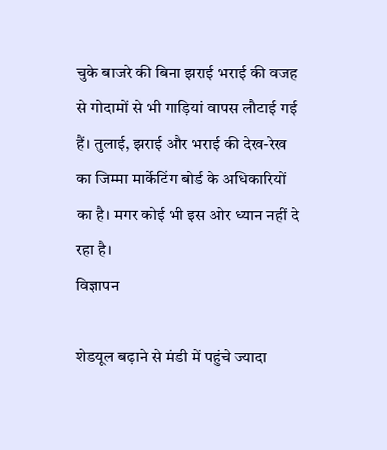चुके बाजरे की बिना झराई भराई की वजह से गोदामों से भी गाड़ियां वापस लौटाई गई हैं। तुलाई, झराई और भराई की देख-रेख का जिम्मा मार्केटिंग बोर्ड के अधिकारियों का है। मगर कोई भी इस ओर ध्यान नहीं दे रहा है।
विज्ञापन

शेडयूल बढ़ाने से मंडी में पहुंचे ज्यादा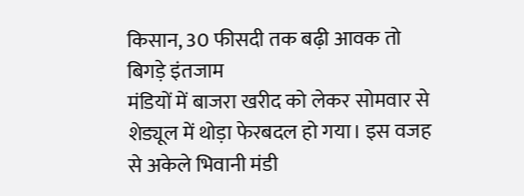किसान, 30 फीसदी तक बढ़ी आवक तो बिगड़े इंतजाम
मंडियों में बाजरा खरीद को लेकर सोमवार से शेड्यूल में थोड़ा फेरबदल हो गया। इस वजह से अकेले भिवानी मंडी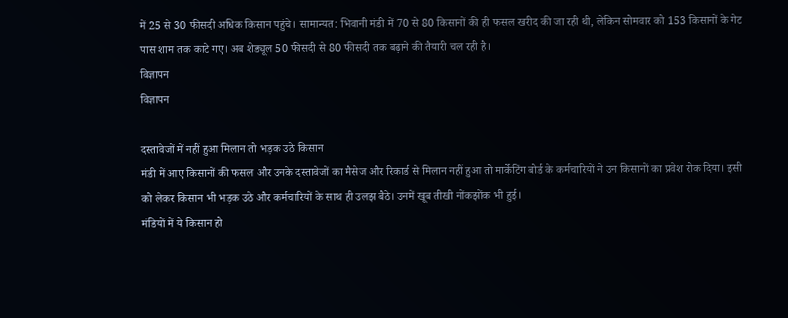में 25 से 30 फीसदी अधिक किसान पहुंचे। सामान्यत: भिवानी मंडी में 70 से 80 किसानों की ही फसल खरीद की जा रही थी, लेकिन सोमवार को 153 किसानों के गेट पास शाम तक काटे गए। अब शेड्यूल 50 फीसदी से 80 फीसदी तक बढ़ाने की तैयारी चल रही है।
विज्ञापन
विज्ञापन

दस्तावेजों में नहीं हुआ मिलान तो भड़क उठे किसान
मंडी में आए किसानों की फसल और उनके दस्तावेजों का मैसेज और रिकार्ड से मिलान नहीं हुआ तो मार्केटिंग बोर्ड के कर्मचारियों ने उन किसानों का प्रवेश रोक दिया। इसी को लेकर किसान भी भड़क उठे और कर्मचारियों के साथ ही उलझ बैठे। उनमें खूब तीखी नोंकझोंक भी हुई।
मंडियों में ये किसान हो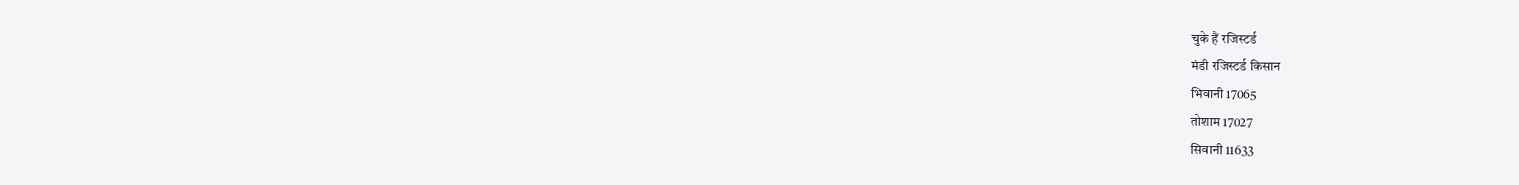चुके हैं रजिस्टर्ड
मंडी रजिस्टर्ड किसान
भिवानी 17065
तोशाम 17027
सिवानी 11633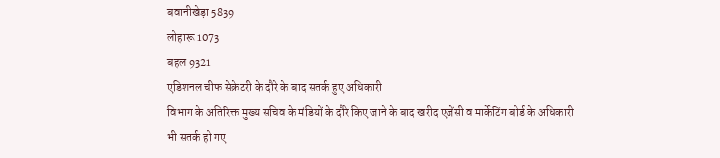बवानीखेड़ा 5839
लोहारू 1073
बहल 9321
एडिशनल चीफ सेक्रेटरी के दौरे के बाद सतर्क हुए अधिकारी
विभाग के अतिरिक्त मुख्य सचिव के मंडियों के दौरे किए जाने के बाद खरीद एजेंसी व मार्केटिंग बोर्ड के अधिकारी भी सतर्क हो गए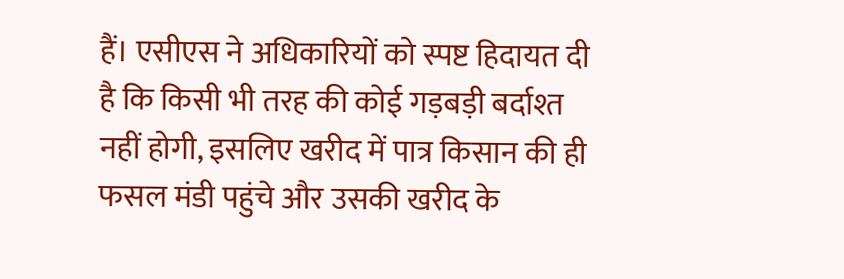हैं। एसीएस ने अधिकारियों को स्पष्ट हिदायत दी है कि किसी भी तरह की कोई गड़बड़ी बर्दाश्त नहीं होगी, इसलिए खरीद में पात्र किसान की ही फसल मंडी पहुंचे और उसकी खरीद के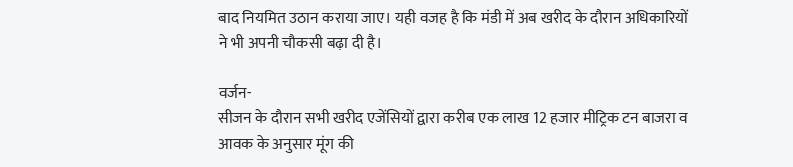बाद नियमित उठान कराया जाए। यही वजह है कि मंडी में अब खरीद के दौरान अधिकारियों ने भी अपनी चौकसी बढ़ा दी है।

वर्जन-
सीजन के दौरान सभी खरीद एजेंसियों द्वारा करीब एक लाख 12 हजार मीट्रिक टन बाजरा व आवक के अनुसार मूंग की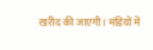खरीद की जाएगी। मंडियों में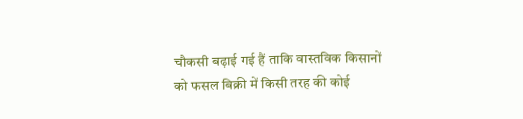चौकसी बढ़ाई गई हैं ताकि वास्तविक किसानों को फसल बिक्री में किसी तरह की कोई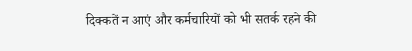दिक्कतें न आएं और कर्मचारियों को भी सतर्क रहने की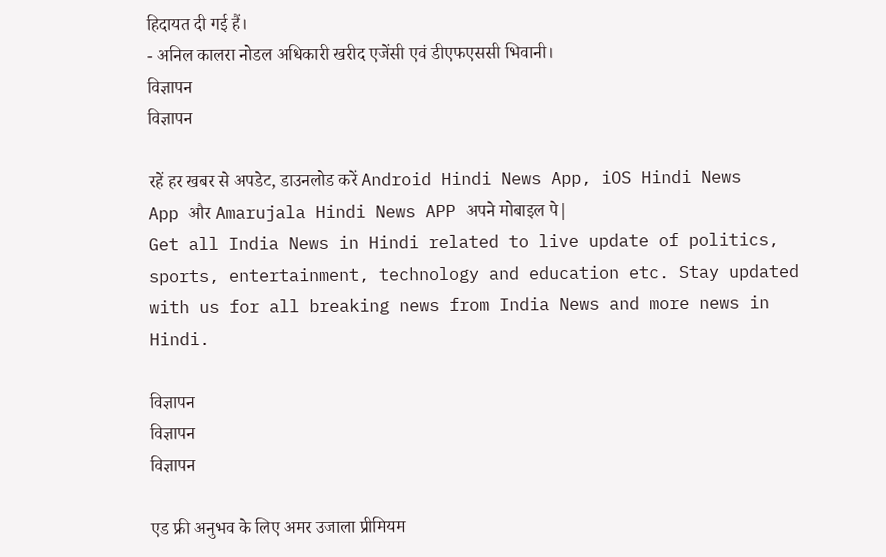हिदायत दी गई हैं।
- अनिल कालरा नोडल अधिकारी खरीद एजेंसी एवं डीएफएससी भिवानी।
विज्ञापन
विज्ञापन

रहें हर खबर से अपडेट, डाउनलोड करें Android Hindi News App, iOS Hindi News App और Amarujala Hindi News APP अपने मोबाइल पे|
Get all India News in Hindi related to live update of politics, sports, entertainment, technology and education etc. Stay updated with us for all breaking news from India News and more news in Hindi.

विज्ञापन
विज्ञापन
विज्ञापन

एड फ्री अनुभव के लिए अमर उजाला प्रीमियम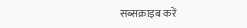सब्सक्राइब करें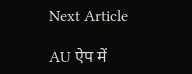Next Article

AU ऐप में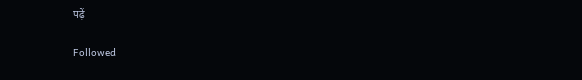पढ़ें

Followed